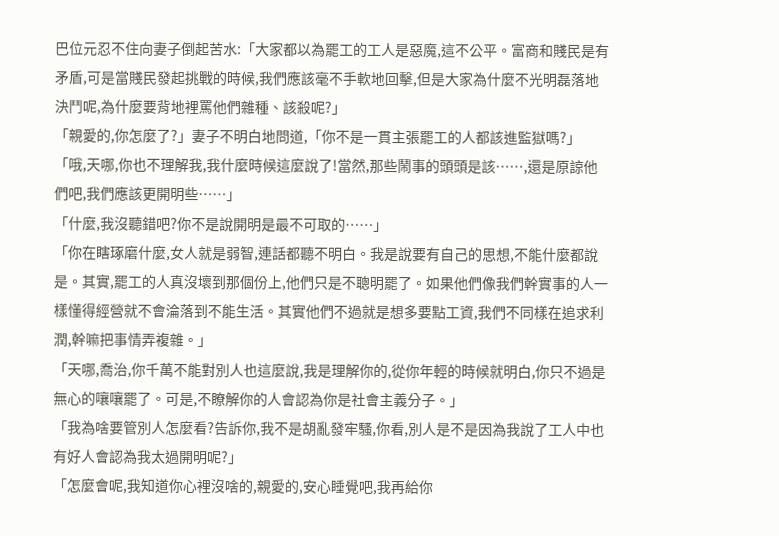巴位元忍不住向妻子倒起苦水:「大家都以為罷工的工人是惡魔,這不公平。富商和賤民是有矛盾,可是當賤民發起挑戰的時候,我們應該毫不手軟地回擊,但是大家為什麼不光明磊落地決鬥呢,為什麼要背地裡罵他們雜種、該殺呢?」
「親愛的,你怎麼了?」妻子不明白地問道,「你不是一貫主張罷工的人都該進監獄嗎?」
「哦,天哪,你也不理解我,我什麼時候這麼說了!當然,那些鬧事的頭頭是該……,還是原諒他們吧,我們應該更開明些……」
「什麼,我沒聽錯吧?你不是說開明是最不可取的……」
「你在瞎琢磨什麼,女人就是弱智,連話都聽不明白。我是說要有自己的思想,不能什麼都說是。其實,罷工的人真沒壞到那個份上,他們只是不聰明罷了。如果他們像我們幹實事的人一樣懂得經營就不會淪落到不能生活。其實他們不過就是想多要點工資,我們不同樣在追求利潤,幹嘛把事情弄複雜。」
「天哪,喬治,你千萬不能對別人也這麼說,我是理解你的,從你年輕的時候就明白,你只不過是無心的嚷嚷罷了。可是,不瞭解你的人會認為你是社會主義分子。」
「我為啥要管別人怎麼看?告訴你,我不是胡亂發牢騷,你看,別人是不是因為我說了工人中也有好人會認為我太過開明呢?」
「怎麼會呢,我知道你心裡沒啥的,親愛的,安心睡覺吧,我再給你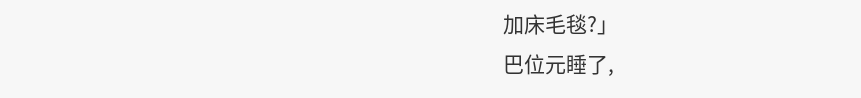加床毛毯?」
巴位元睡了,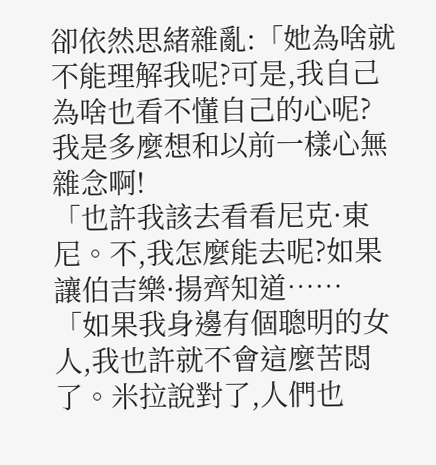卻依然思緒雜亂:「她為啥就不能理解我呢?可是,我自己為啥也看不懂自己的心呢?我是多麼想和以前一樣心無雜念啊!
「也許我該去看看尼克·東尼。不,我怎麼能去呢?如果讓伯吉樂·揚齊知道……
「如果我身邊有個聰明的女人,我也許就不會這麼苦悶了。米拉說對了,人們也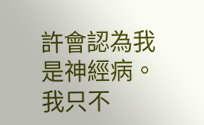許會認為我是神經病。我只不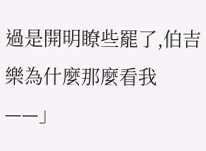過是開明瞭些罷了,伯吉樂為什麼那麼看我——」